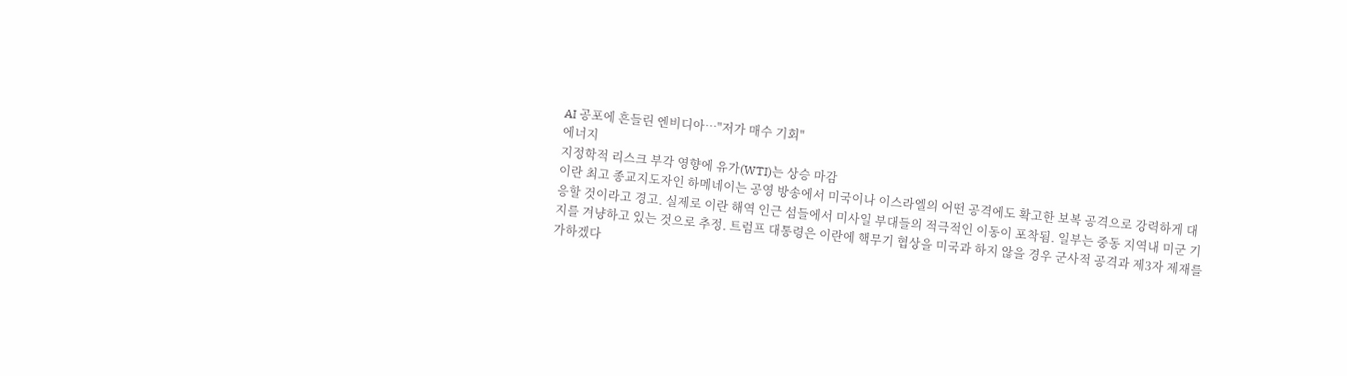AI 공포에 흔들린 엔비디아…"저가 매수 기회"
에너지
지정학적 리스크 부각 영향에 유가(WTI)는 상승 마감
이란 최고 종교지도자인 하메네이는 공영 방송에서 미국이나 이스라엘의 어떤 공격에도 확고한 보복 공격으로 강력하게 대응할 것이라고 경고. 실제로 이란 해역 인근 섬들에서 미사일 부대들의 적극적인 이동이 포착됨. 일부는 중동 지역내 미군 기지를 겨냥하고 있는 것으로 추정. 트럼프 대통령은 이란에 핵무기 협상을 미국과 하지 않을 경우 군사적 공격과 제3자 제재를 가하겠다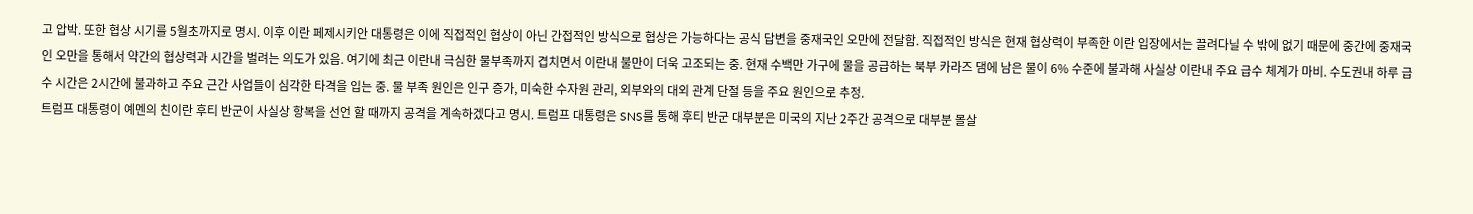고 압박. 또한 협상 시기를 5월초까지로 명시. 이후 이란 페제시키안 대통령은 이에 직접적인 협상이 아닌 간접적인 방식으로 협상은 가능하다는 공식 답변을 중재국인 오만에 전달함. 직접적인 방식은 현재 협상력이 부족한 이란 입장에서는 끌려다닐 수 밖에 없기 때문에 중간에 중재국인 오만을 통해서 약간의 협상력과 시간을 벌려는 의도가 있음. 여기에 최근 이란내 극심한 물부족까지 겹치면서 이란내 불만이 더욱 고조되는 중. 현재 수백만 가구에 물을 공급하는 북부 카라즈 댐에 남은 물이 6% 수준에 불과해 사실상 이란내 주요 급수 체계가 마비. 수도권내 하루 급수 시간은 2시간에 불과하고 주요 근간 사업들이 심각한 타격을 입는 중. 물 부족 원인은 인구 증가, 미숙한 수자원 관리, 외부와의 대외 관계 단절 등을 주요 원인으로 추정.
트럼프 대통령이 예멘의 친이란 후티 반군이 사실상 항복을 선언 할 때까지 공격을 계속하겠다고 명시. 트럼프 대통령은 SNS를 통해 후티 반군 대부분은 미국의 지난 2주간 공격으로 대부분 몰살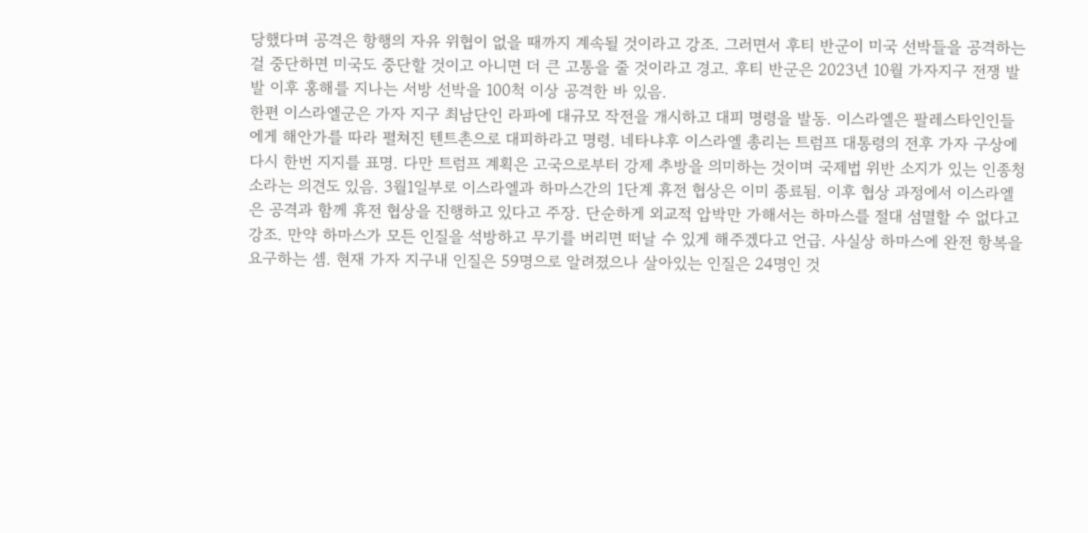당했다며 공격은 항행의 자유 위협이 없을 때까지 계속될 것이라고 강조. 그러면서 후티 반군이 미국 선박들을 공격하는걸 중단하면 미국도 중단할 것이고 아니면 더 큰 고통을 줄 것이라고 경고. 후티 반군은 2023년 10월 가자지구 전쟁 발발 이후 홍해를 지나는 서방 선박을 100척 이상 공격한 바 있음.
한편 이스라엘군은 가자 지구 최남단인 라파에 대규모 작전을 개시하고 대피 명령을 발동. 이스라엘은 팔레스타인인들에게 해안가를 따라 펼쳐진 텐트촌으로 대피하라고 명령. 네타냐후 이스라엘 총리는 트럼프 대통령의 전후 가자 구상에 다시 한번 지지를 표명. 다만 트럼프 계획은 고국으로부터 강제 추방을 의미하는 것이며 국제법 위반 소지가 있는 인종청소라는 의견도 있음. 3월1일부로 이스라엘과 하마스간의 1단계 휴전 협상은 이미 종료됨. 이후 협상 과정에서 이스라엘은 공격과 함께 휴전 협상을 진행하고 있다고 주장. 단순하게 외교적 압박만 가해서는 하마스를 절대 섬멸할 수 없다고 강조. 만약 하마스가 모든 인질을 석방하고 무기를 버리면 떠날 수 있게 해주겠다고 언급. 사실상 하마스에 완전 항복을 요구하는 셈. 현재 가자 지구내 인질은 59명으로 알려졌으나 살아있는 인질은 24명인 것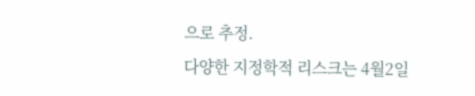으로 추정.
다양한 지정학적 리스크는 4월2일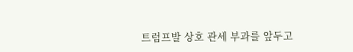트럼프발 상호 관세 부과를 앞두고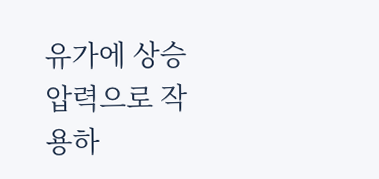유가에 상승 압력으로 작용하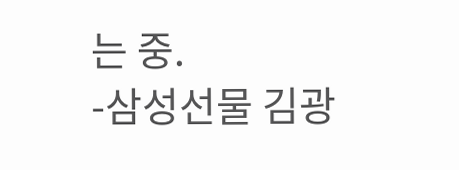는 중.
-삼성선물 김광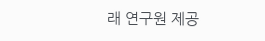래 연구원 제공